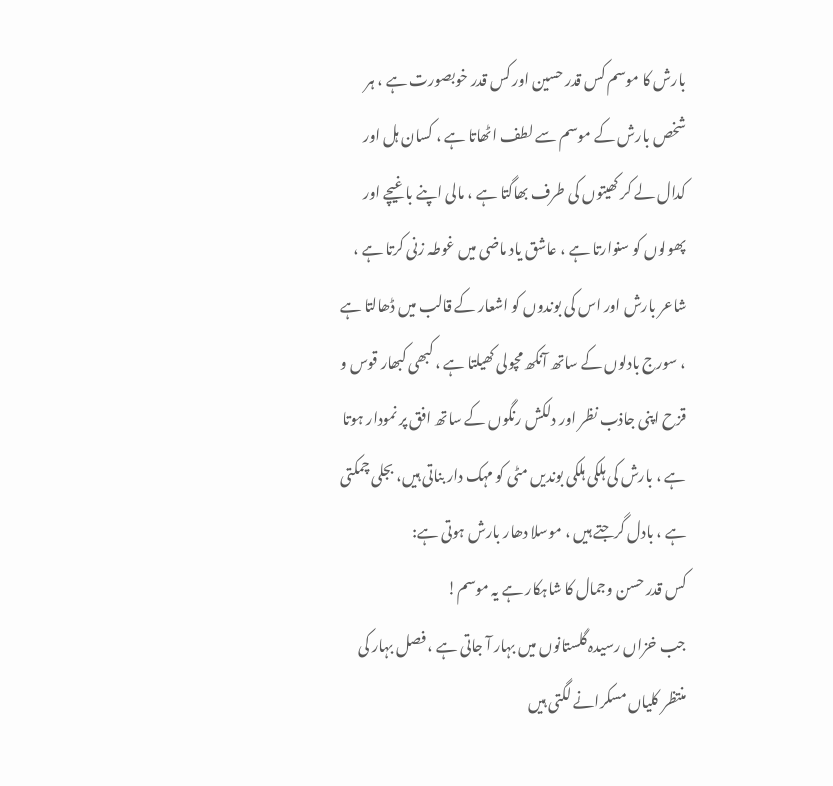بارش کا موسم کس قدر حسین اور کس قدر خوبصورت ہے ، ہر شخص بارش کے موسم سے لطف اٹھاتا ہے ، کسان ہل اور کدال لے کر کھیتوں کی طرف بھاگتا ہے ، مالی اپنے باغیچے اور پھولوں کو سنوارتا ہے ، عاشق یاد ماضی میں غوطہ زنی کرتا ہے ، شاعر بارش اور اس کی بوندوں کو اشعار کے قالب میں ڈھالتا ہے ، سورج بادلوں کے ساتھ آنکھ مچولی کھیلتا ہے ، کبھی کبھار قوس و قزح اپنی جاذب نظر اور دلکش رنگوں کے ساتھ افق پر نمودار ہوتا ہے ، بارش کی ہلکی ہلکی بوندیں مٹی کو مہک دار بناتی ہیں، بجلی چمکتی ہے ، بادل گرجتے ہیں ، موسلا دھار بارش ہوتی ہے:
کس قدر حسن وجمال کا شاہکار ہے یہ موسم!
جب خزاں رسیدہ گلستانوں میں بہار آ جاتی ہے ، فصل بہار کی منتظر کلیاں مسکرانے لگتی ہیں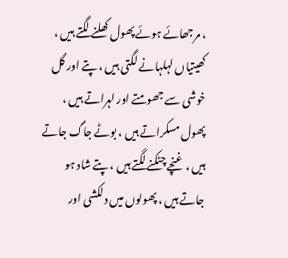، مرجھائے ہوئے پھول کھلنے لگتے ہیں ، کھیتیاں لہلہانے لگتی ہیں ، پتے اور گل خوشی سے جھومتے اور لہراتے ہیں ، پھول مسکراتے ہیں ، بوٹے جاگ جاتے ہیں ، غنچے چٹکنے لگتے ہیں ، پتے شاد ہو جاتے ہیں ، پھولوں میں دلکشی اور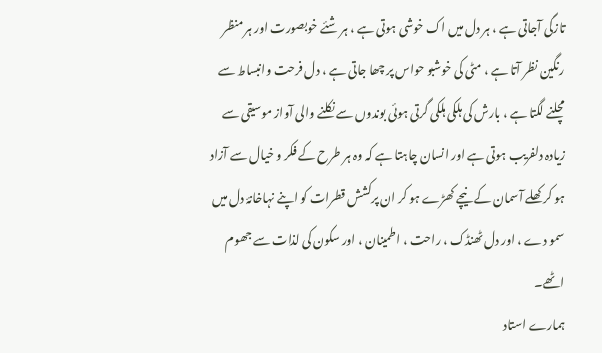تازگی آجاتی ہے ، ہر دل میں اک خوشی ہوتی ہے ، ہر شئے خوبصورت اور ہر منظر رنگین نظر آتا ہے ، مٹی کی خوشبو حواس پر چھا جاتی ہے ، دل فرحت وانبساط سے مچلنے لگتا ہے ، بارش کی ہلکی ہلکی گرتی ہوئی بوندوں سے نکلنے والی آواز موسیقی سے زیادہ دلفریب ہوتی ہے اور انسان چاہتا ہے کہ وہ ہر طرح کے فکر و خیال سے آزاد ہو کر کھلے آسمان کے نیچے کھڑے ہو کر ان پرکشش قطرات کو اپنے نہاخانۂ دل میں سمو دے ، اور دل ٹھنڈک ، راحت ، اطمینان ، اور سکون کی لذات سے جھوم اٹھے۔
ہمارے استاد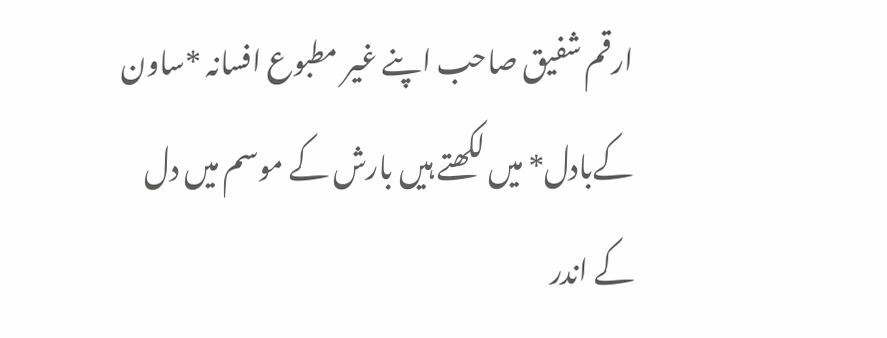ارقم شفیق صاحب اپنے غیر مطبوع افسانہ *ساون کےبادل* میں لکھتے ہیں بارش کے موسم میں دل کے اندر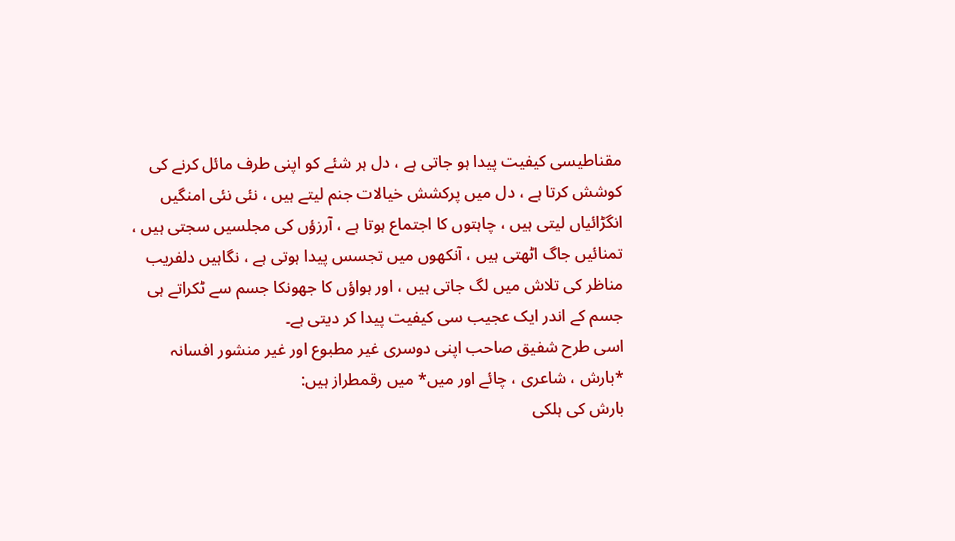مقناطیسی کیفیت پیدا ہو جاتی ہے ، دل ہر شئے کو اپنی طرف مائل کرنے کی کوشش کرتا ہے ، دل میں پرکشش خیالات جنم لیتے ہیں ، نئی نئی امنگیں انگڑائیاں لیتی ہیں ، چاہتوں کا اجتماع ہوتا ہے ، آرزؤں کی مجلسیں سجتی ہیں ، تمنائیں جاگ اٹھتی ہیں ، آنکھوں میں تجسس پیدا ہوتی ہے ، نگاہیں دلفریب مناظر کی تلاش میں لگ جاتی ہیں ، اور ہواؤں کا جھونکا جسم سے ٹکراتے ہی جسم کے اندر ایک عجیب سی کیفیت پیدا کر دیتی ہے۔
اسی طرح شفیق صاحب اپنی دوسری غیر مطبوع اور غیر منشور افسانہ *بارش ، شاعری ، چائے اور میں* میں رقمطراز ہیں:
بارش کی ہلکی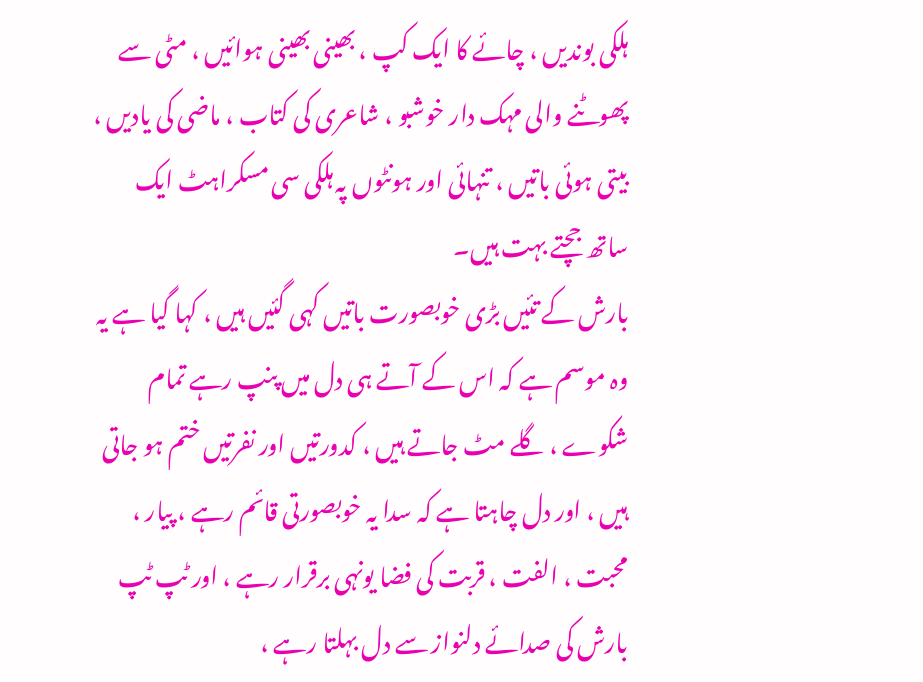ہلکی بوندیں ، چائے کا ایک کپ ، بھینی بھینی ہوائیں ، مٹی سے پھوٹنے والی مہک دار خوشبو ، شاعری کی کتاب ، ماضی کی یادیں ، بیتی ہوئی باتیں ، تنہائی اور ہونٹوں پہ ہلکی سی مسکراہٹ ایک ساتھ جچتے بہت ہیں۔
بارش کے تئیں بڑی خوبصورت باتیں کہی گئیں ہیں ، کہا گیا ہے یہ وہ موسم ہے کہ اس کے آتے ہی دل میں پنپ رہے تمام شکوے ، گلے مٹ جاتے ہیں ، کدورتیں اور نفرتیں ختم ہو جاتی ہیں ، اور دل چاہتا ہے کہ سدا یہ خوبصورتی قائم رہے ، پیار ، محبت ، الفت ، قربت کی فضا یونہی برقرار رہے ، اور ٹپ ٹپ بارش کی صدائے دلنواز سے دل بہلتا رہے ،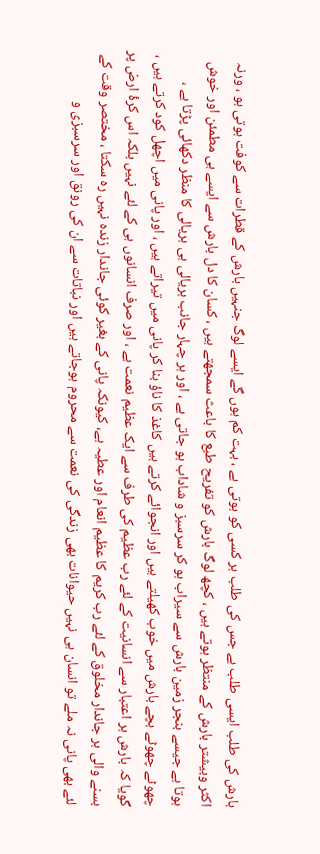بارش کی طلب ایسی طلب ہے جس کی طلب ہر کسی کو ہوتی ہے ، بہت کم ہوں گے ایسے لوگ جنہیں بارش کے قطرات سے کوفت ہوتی ہو ، ورنہ اکثر وبیشتر بارش کے منتظر ہوتے ہیں ، کچھ لوگ بارش کو تفریح طبع کا باعث سمجھتے ہیں ، کسان کا دل بارش سے ایسے ہی مطمئن اور خوش ہوتا ہے جیسے بنجر زمین بارش سے سیراب ہو کر سرسبز و شاداب ہو جاتی ہے ، اور ہر چہار جانب ہریالی ہی ہریالی کا منظر دکھائی پڑتا ہے ، چھوٹے چھوٹے بچے بارش میں خوب کھیلتے ہیں اور انجوائے کرتے ہیں کاغذ کا ناؤ بنا کر پانی میں تیراتے ہیں ، اور پانی میں اچھل کود کرتے ہیں ، گویا کہ بارش ہر اعتبار سے انسانیت کے لئے رب عظیم کی طرف سے ایک عظیم نعمت ہے ، اور صرف انسانوں ہی کے لئے نہیں بلکہ اس کرۂ ارض پر بسنے والی ہر جاندار مخلوق کے لئے رب کریم کا عظیم انعام اور عطیہ ہے، کیونکہ پانی کے بغیر کوئی جاندار زندہ نہیں رہ سکتا ، مختصر وقت کے لئے بھی پانی نہ ملے تو انسان ہی نہیں حیوانات بھی زندگی کی نعمت سے محروم ہوجاتے ہیں اور نباتات سے ان کی رونق اور سرسبزی و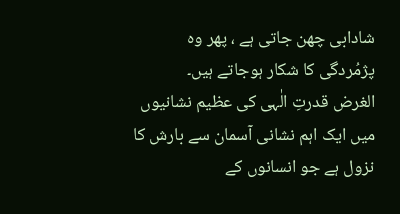شادابی چھن جاتی ہے ، پھر وہ پژمُردگی کا شکار ہوجاتے ہیں۔
الغرض قدرتِ الٰہی کی عظیم نشانیوں میں ایک اہم نشانی آسمان سے بارش کا نزول ہے جو انسانوں کے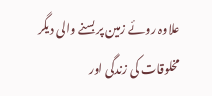علاوہ روئے زمین پر بسنے والی دیگر مخلوقات کی زندگی اور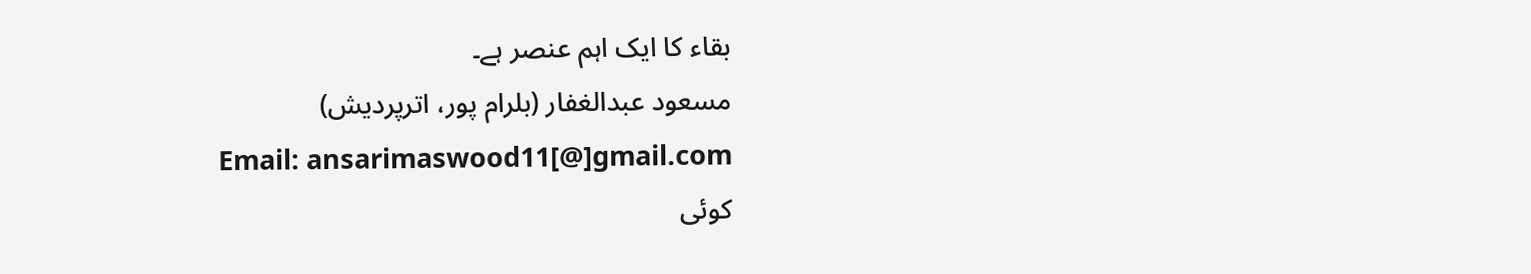بقاء کا ایک اہم عنصر ہے۔
مسعود عبدالغفار (بلرام پور، اترپردیش)
Email: ansarimaswood11[@]gmail.com
کوئی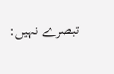تبصرے نہیں: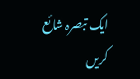ایک تبصرہ شائع کریں